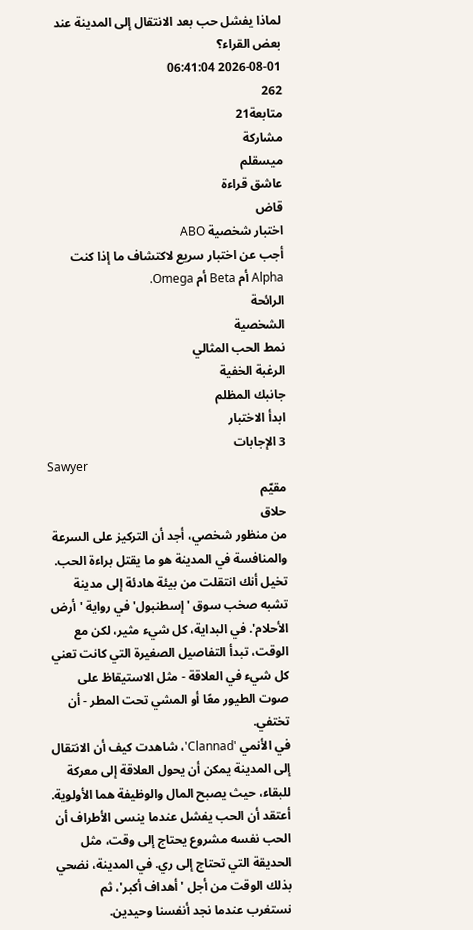لماذا يفشل حب بعد الانتقال إلى المدينة عند بعض القراء؟
2026-08-01 06:41:04
262
متابعة21
مشاركة
ميسقلم
عاشق قراءة
قاض
اختبار شخصية ABO
أجب عن اختبار سريع لاكتشاف ما إذا كنت Alpha أم Beta أم Omega.
الرائحة
الشخصية
نمط الحب المثالي
الرغبة الخفية
جانبك المظلم
ابدأ الاختبار
3 الإجابات
Sawyer
مقيّم
حلاق
من منظور شخصي، أجد أن التركيز على السرعة والمنافسة في المدينة هو ما يقتل براءة الحب. تخيل أنك انتقلت من بيئة هادئة إلى مدينة تشبه صخب سوق 'إسطنبول' في رواية 'أرض الأحلام'. في البداية، كل شيء مثير، لكن مع الوقت، تبدأ التفاصيل الصغيرة التي كانت تعني كل شيء في العلاقة - مثل الاستيقاظ على صوت الطيور معًا أو المشي تحت المطر - أن تختفي.
في الأنمي 'Clannad'، شاهدت كيف أن الانتقال إلى المدينة يمكن أن يحول العلاقة إلى معركة للبقاء، حيث يصبح المال والوظيفة هما الأولوية. أعتقد أن الحب يفشل عندما ينسى الأطراف أن الحب نفسه مشروع يحتاج إلى وقت، مثل الحديقة التي تحتاج إلى ري. في المدينة، نضحي بذلك الوقت من أجل 'أهداف أكبر'، ثم نستغرب عندما نجد أنفسنا وحيدين.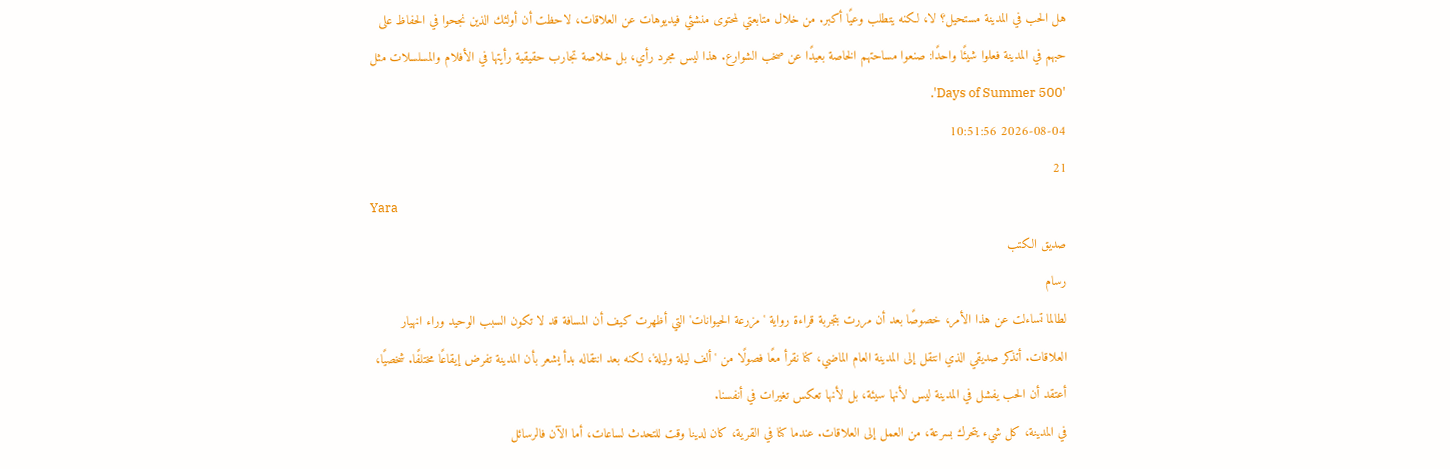هل الحب في المدينة مستحيل؟ لا، لكنه يتطلب وعيًا أكبر. من خلال متابعتي لمحتوى منشئي فيديوهات عن العلاقات، لاحظت أن أولئك الذين نجحوا في الحفاظ على حبهم في المدينة فعلوا شيئًا واحدًا: صنعوا مساحتهم الخاصة بعيدًا عن صخب الشوارع. هذا ليس مجرد رأي، بل خلاصة تجارب حقيقية رأيتها في الأفلام والمسلسلات مثل '500 Days of Summer'.
2026-08-04 10:51:56
21
Yara
صديق الكتب
رسام
لطالما تساءلت عن هذا الأمر، خصوصًا بعد أن مررت بتجربة قراءة رواية 'مزرعة الحيوانات' التي أظهرت كيف أن المسافة قد لا تكون السبب الوحيد وراء انهيار العلاقات. أتذكر صديقي الذي انتقل إلى المدينة العام الماضي، كنا نقرأ معًا فصولًا من 'ألف ليلة وليلة'، لكنه بعد انتقاله بدأ يشعر بأن المدينة تفرض إيقاعًا مختلفًا. شخصيًا، أعتقد أن الحب يفشل في المدينة ليس لأنها سيئة، بل لأنها تعكس تغيرات في أنفسنا.
في المدينة، كل شيء يتحرك بسرعة، من العمل إلى العلاقات. عندما كنا في القرية، كان لدينا وقت للتحدث لساعات، أما الآن فالرسائل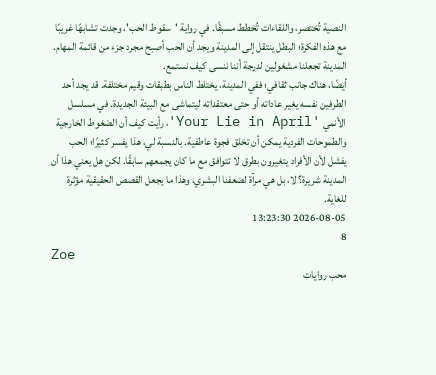النصية تُختصر، واللقاءات تُخطط مسبقًا. في رواية 'سقوط الحب'، وجدت تشابهًا غريبًا مع هذه الفكرة؛ البطل ينتقل إلى المدينة ويجد أن الحب أصبح مجرد جزء من قائمة المهام. المدينة تجعلنا مشغولين لدرجة أننا ننسى كيف نستمع.
أيضًا، هناك جانب ثقافي؛ ففي المدينة، يختلط الناس بطبقات وقيم مختلفة. قد يجد أحد الطرفين نفسه يغير عاداته أو حتى معتقداته ليتماشى مع البيئة الجديدة. في مسلسل الأنمي 'Your Lie in April'، رأيت كيف أن الضغوط الخارجية والطموحات الفردية يمكن أن تخلق فجوة عاطفية. بالنسبة لي، هذا يفسر كثيرًا؛ الحب يفشل لأن الأفراد يتغيرون بطرق لا تتوافق مع ما كان يجمعهم سابقًا. لكن هل يعني هذا أن المدينة شريرة؟ لا، بل هي مرآة لضعفنا البشري، وهذا ما يجعل القصص الحقيقية مؤثرة للغاية.
2026-08-05 13:23:30
8
Zoe
محب روايات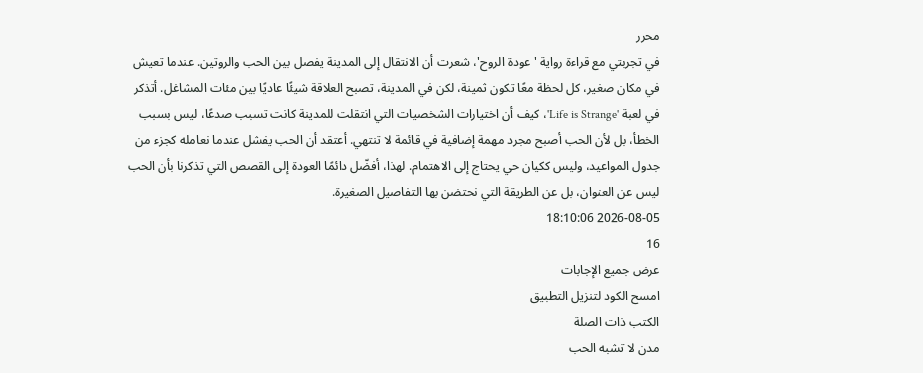محرر
في تجربتي مع قراءة رواية 'عودة الروح'، شعرت أن الانتقال إلى المدينة يفصل بين الحب والروتين. عندما تعيش في مكان صغير، كل لحظة معًا تكون ثمينة، لكن في المدينة، تصبح العلاقة شيئًا عاديًا بين مئات المشاغل. أتذكر في لعبة 'Life is Strange'، كيف أن اختيارات الشخصيات التي انتقلت للمدينة كانت تسبب صدعًا، ليس بسبب الخطأ، بل لأن الحب أصبح مجرد مهمة إضافية في قائمة لا تنتهي. أعتقد أن الحب يفشل عندما نعامله كجزء من جدول المواعيد، وليس ككيان حي يحتاج إلى الاهتمام. لهذا، أفضّل دائمًا العودة إلى القصص التي تذكرنا بأن الحب ليس عن العنوان، بل عن الطريقة التي نحتضن بها التفاصيل الصغيرة.
2026-08-05 18:10:06
16
عرض جميع الإجابات
امسح الكود لتنزيل التطبيق
الكتب ذات الصلة
مدن لا تشبه الحب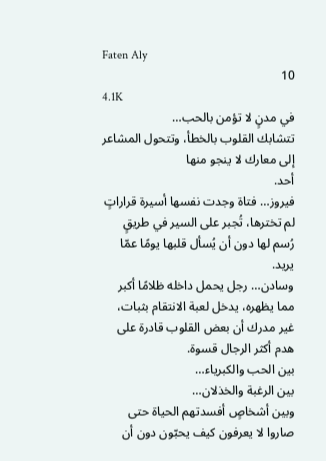Faten Aly
10
4.1K
في مدنٍ لا تؤمن بالحب…
تتشابك القلوب بالخطأ، وتتحول المشاعر إلى معارك لا ينجو منها
أحد.
فيروز… فتاة وجدت نفسها أسيرة قراراتٍ لم تخترها، تُجبر على السير في طريقٍ رُسم لها دون أن يُسأل قلبها يومًا عمّا يريد.
وسادن… رجل يحمل داخله ظلامًا أكبر مما يظهره، يدخل لعبة الانتقام بثبات، غير مدرك أن بعض القلوب قادرة على هدم أكثر الرجال قسوة.
بين الحب والكبرياء…
بين الرغبة والخذلان…
وبين أشخاصٍ أفسدتهم الحياة حتى صاروا لا يعرفون كيف يحبّون دون أن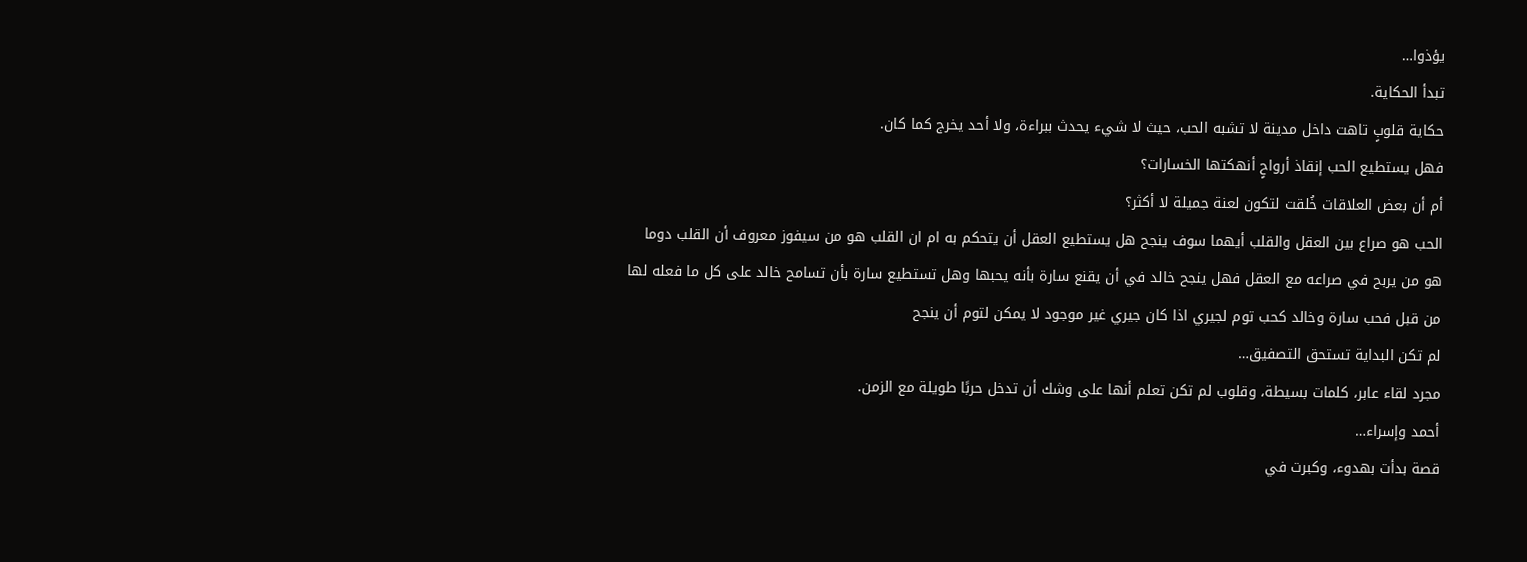يؤذوا…
تبدأ الحكاية.
حكاية قلوبٍ تاهت داخل مدينة لا تشبه الحب، حيث لا شيء يحدث ببراءة، ولا أحد يخرج كما كان.
فهل يستطيع الحب إنقاذ أرواحٍ أنهكتها الخسارات؟
أم أن بعض العلاقات خُلقت لتكون لعنة جميلة لا أكثر؟
الحب هو صراع بين العقل والقلب أيهما سوف ينجح هل يستطيع العقل أن يتحكم به ام ان القلب هو من سيفوز معروف أن القلب دوما هو من يربح في صراعه مع العقل فهل ينجح خالد في أن يقنع سارة بأنه يحبها وهل تستطيع سارة بأن تسامح خالد على كل ما فعله لها من قبل فحب سارة وخالد كحب توم لجيري اذا كان جيري غير موجود لا يمكن لتوم أن ينجح
لم تكن البداية تستحق التصفيق…
مجرد لقاء عابر، كلمات بسيطة، وقلوب لم تكن تعلم أنها على وشك أن تدخل حربًا طويلة مع الزمن.
أحمد وإسراء…
قصة بدأت بهدوء، وكبرت في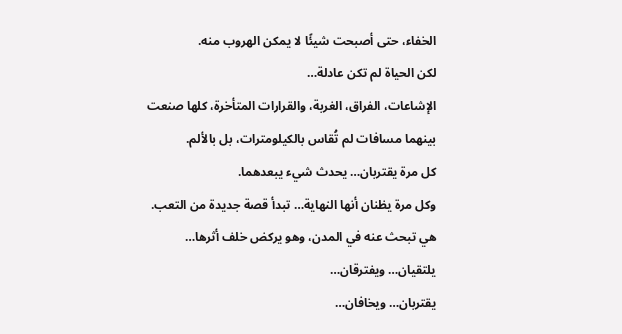الخفاء، حتى أصبحت شيئًا لا يمكن الهروب منه.
لكن الحياة لم تكن عادلة…
الإشاعات، الفراق، الغربة، والقرارات المتأخرة، كلها صنعت بينهما مسافات لم تُقاس بالكيلومترات، بل بالألم.
كل مرة يقتربان… يحدث شيء يبعدهما.
وكل مرة يظنان أنها النهاية… تبدأ قصة جديدة من التعب.
هي تبحث عنه في المدن، وهو يركض خلف أثرها…
يلتقيان… ويفترقان…
يقتربان… ويخافان…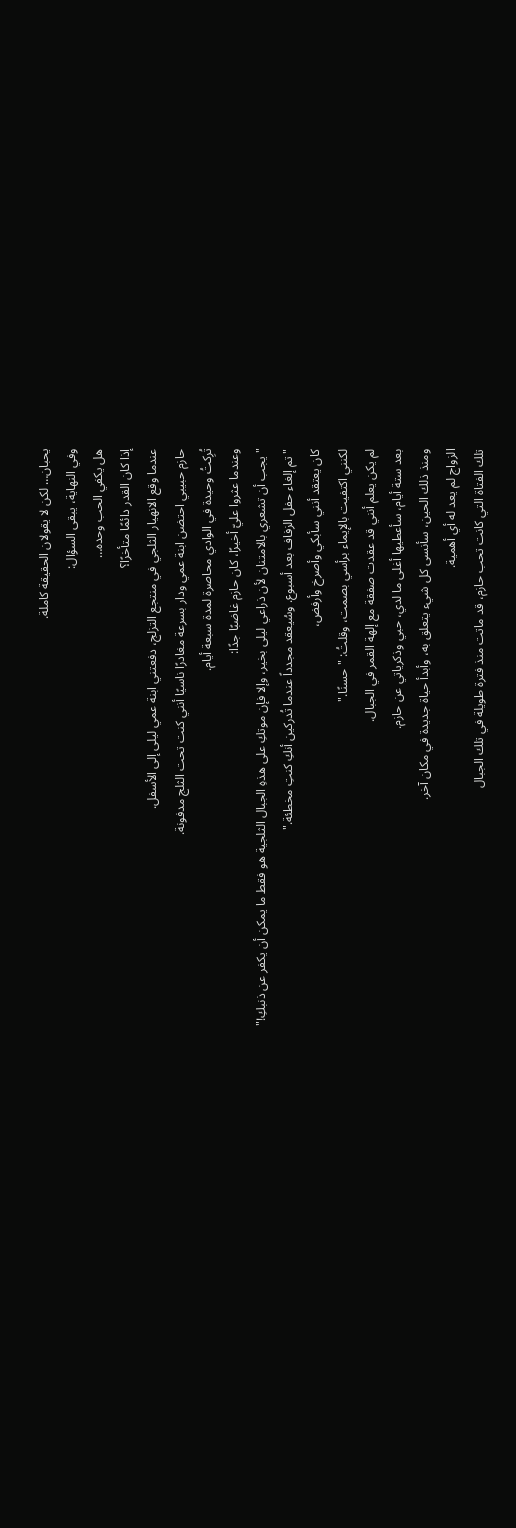يحبان… لكن لا يقولان الحقيقة كاملة.
وفي النهاية، يبقى السؤال:
هل يكفي الحب وحده…
إذا كان القدر دائمًا متأخرًا؟
عندما وقع الانهيار الثلجي في منتجع التزلج، دفعتني ابنة عمي ليلى إلى الأسفل.
حازم حبيبي احتضن ابنة عمي ودار بسرعة مغادرًا ناسيًا أنني كنت تحت الثلج مدفونة.
تُرِكتُ وحيدة في الوادي محاصرة لمدة سبعة أيام.
وعندما عثروا عليّ أخيرًا، كان حازم غاضبًا جدًا:
"يجب أن تشعري بالامتنان لأن ذراعي ليلى بخير، وإلا فإن موتكِ على هذهِ الجبال الثلجية هو فقط ما يمكن أن يكفر عن ذنبكِ!"
"تم إلغاء حفل الزفاف بعد أسبوع. وسُيعقد مجدداً عندما تُدركين أنكِ كنتِ مخطئة."
كان يعتقد أنني سأبكي وأصرخ وأرفض،
لكنني اكتفيت بالإيماء برأسي بصمت، وقلتُ: "حسنًا."
لم يكن يعلم أنني قد عقدت صفقة مع إلهة القمر في الجبال.
بعد ستة أيام، سأعطيها أغلى ما لدي، حبي وذكرياتي عن حازم.
ومنذ ذلك الحين، سأنسى كل شيء يتعلق به، وأبدأ حياة جديدة في مكان آخر.
الزواج لم يعد له أي أهمية.
تلك الفتاة التي كانت تحب حازم، قد ماتت منذ فترة طويلة في تلك الجبال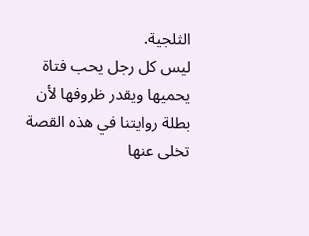الثلجية.
ليس كل رجل يحب فتاة يحميها ويقدر ظروفها لأن بطلة روايتنا في هذه القصة تخلى عنها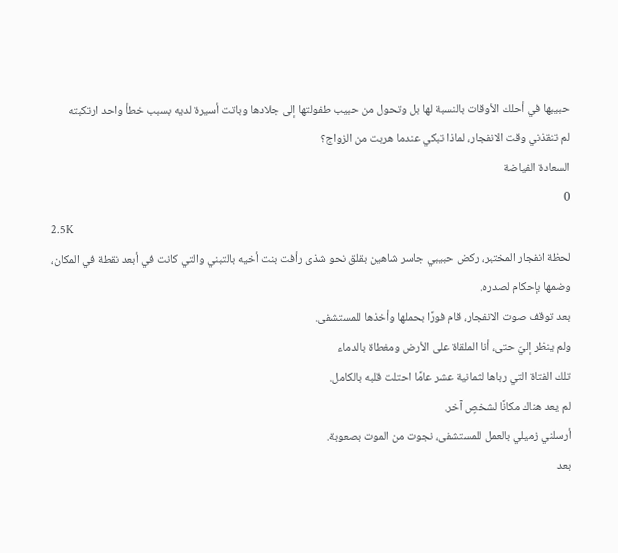حبيبها في أحلك الأوقات بالنسبة لها بل وتحول من حبيب طفولتها إلى جلادها وباتت أسيرة لديه بسبب خطأ واحد ارتكبته
لم تنقذني وقت الانفجار، لماذا تبكي عندما هربت من الزواج؟
السعادة الفياضة
0
2.5K
لحظة انفجار المختبر، ركض حبيبي جاسر شاهين بقلق نحو شذى رأفت بنت أخيه بالتبني والتي كانت في أبعد نقطة في المكان، وضمها بإحكام لصدره.
بعد توقف صوت الانفجار، قام فورًا بحملها وأخذها للمستشفى.
ولم ينظر إليّ حتى، أنا الملقاة على الأرض ومغطاة بالدماء
تلك الفتاة التي رباها لثمانية عشر عامًا احتلت قلبه بالكامل.
لم يعد هناك مكانًا لشخصٍ آخر.
أرسلني زميلي بالعمل للمستشفى، نجوت من الموت بصعوبة.
بعد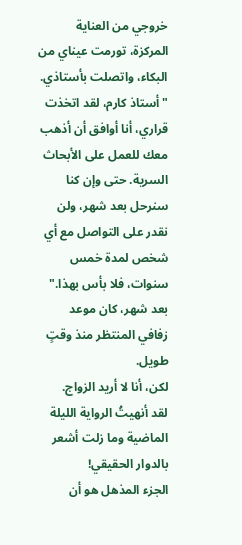خروجي من العناية المركزة، تورمت عيناي من البكاء، واتصلت بأستاذي.
"أستاذ كارم، لقد اتخذت قراري، أنا أوافق أن أذهب معك للعمل على الأبحاث السرية. حتى وإن كنا سنرحل بعد شهر، ولن نقدر على التواصل مع أي شخص لمدة خمس سنوات، فلا بأس بهذا."
بعد شهر، كان موعد زفافي المنتظر منذ وقتٍ طويل.
لكن، أنا لا أريد الزواج.
لقد أنهيتُ الرواية الليلة الماضية وما زلت أشعر بالدوار الحقيقي!
الجزء المذهل هو أن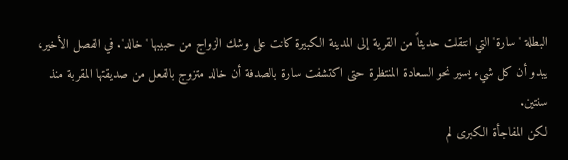البطلة 'سارة' التي انتقلت حديثاً من القرية إلى المدينة الكبيرة كانت على وشك الزواج من حبيبها 'خالد'. في الفصل الأخير، يبدو أن كل شيء يسير نحو السعادة المنتظرة حتى اكتشفت سارة بالصدفة أن خالد متزوج بالفعل من صديقتها المقربة منذ سنتين.
لكن المفاجأة الكبرى لم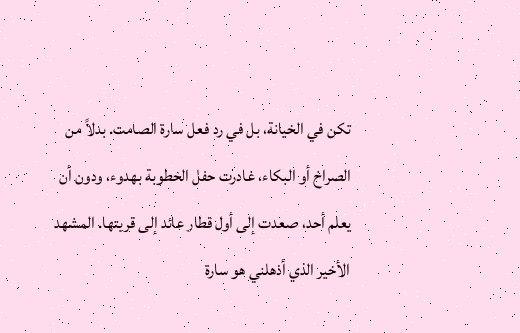تكن في الخيانة، بل في رد فعل سارة الصامت. بدلاً من الصراخ أو البكاء، غادرت حفل الخطوبة بهدوء، ودون أن يعلم أحد، صعدت إلى أول قطار عائد إلى قريتها. المشهد الأخير الذي أذهلني هو سارة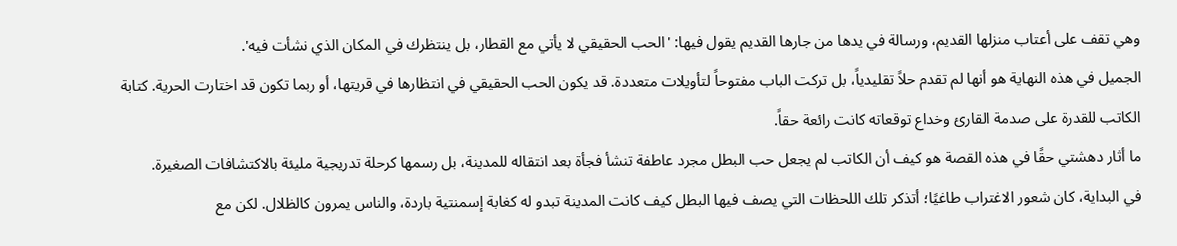وهي تقف على أعتاب منزلها القديم، ورسالة في يدها من جارها القديم يقول فيها: 'الحب الحقيقي لا يأتي مع القطار، بل ينتظرك في المكان الذي نشأت فيه'.
الجميل في هذه النهاية هو أنها لم تقدم حلاً تقليدياً، بل تركت الباب مفتوحاً لتأويلات متعددة. قد يكون الحب الحقيقي في انتظارها في قريتها، أو ربما تكون قد اختارت الحرية. كتابة الكاتب للقدرة على صدمة القارئ وخداع توقعاته كانت رائعة حقاً.
ما أثار دهشتي حقًا في هذه القصة هو كيف أن الكاتب لم يجعل حب البطل مجرد عاطفة تنشأ فجأة بعد انتقاله للمدينة، بل رسمها كرحلة تدريجية مليئة بالاكتشافات الصغيرة.
في البداية، كان شعور الاغتراب طاغيًا؛ أتذكر تلك اللحظات التي يصف فيها البطل كيف كانت المدينة تبدو له كغابة إسمنتية باردة، والناس يمرون كالظلال. لكن مع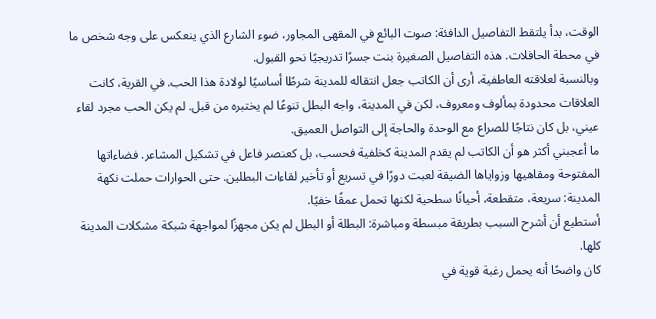الوقت، بدأ يلتقط التفاصيل الدافئة: صوت البائع في المقهى المجاور، ضوء الشارع الذي ينعكس على وجه شخص ما في محطة الحافلات. هذه التفاصيل الصغيرة بنت جسرًا تدريجيًا نحو القبول.
وبالنسبة لعلاقته العاطفية، أرى أن الكاتب جعل انتقاله للمدينة شرطًا أساسيًا لولادة هذا الحب. في القرية، كانت العلاقات محدودة بمألوف ومعروف، لكن في المدينة، واجه البطل تنوعًا لم يختبره من قبل. لم يكن الحب مجرد لقاء عيني، بل كان نتاجًا للصراع مع الوحدة والحاجة إلى التواصل العميق.
ما أعجبني أكثر هو أن الكاتب لم يقدم المدينة كخلفية فحسب، بل كعنصر فاعل في تشكيل المشاعر. فضاءاتها المفتوحة ومقاهيها وزواياها الضيقة لعبت دورًا في تسريع أو تأخير لقاءات البطلين. حتى الحوارات حملت نكهة المدينة: سريعة، متقطعة، أحيانًا سطحية لكنها تحمل عمقًا خفيًا.
أستطيع أن أشرح السبب بطريقة مبسطة ومباشرة: البطلة أو البطل لم يكن مجهزًا لمواجهة شبكة مشكلات المدينة كلها.
كان واضحًا أنه يحمل رغبة قوية في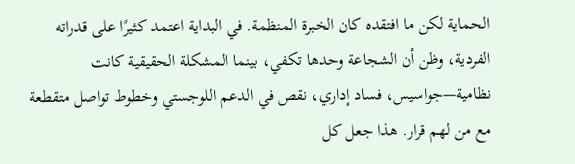الحماية لكن ما افتقده كان الخبرة المنظمة. في البداية اعتمد كثيرًا على قدراته الفردية، وظن أن الشجاعة وحدها تكفي، بينما المشكلة الحقيقية كانت نظامية—جواسيس، فساد إداري، نقص في الدعم اللوجستي وخطوط تواصل متقطعة مع من لهم قرار. هذا جعل كل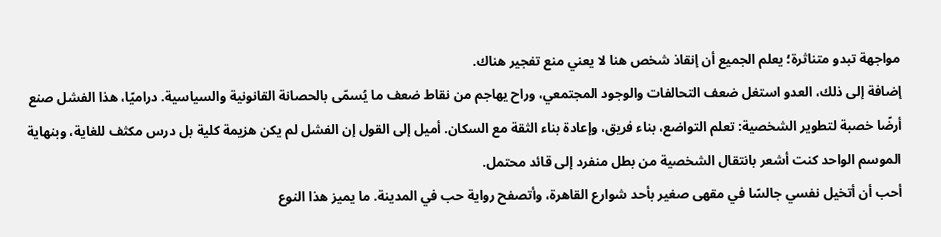مواجهة تبدو متناثرة؛ يعلم الجميع أن إنقاذ شخص هنا لا يعني منع تفجير هناك.
إضافة إلى ذلك، العدو استغل ضعف التحالفات والوجود المجتمعي، وراح يهاجم من نقاط ضعف ما يُسمّى بالحصانة القانونية والسياسية. دراميًا، هذا الفشل صنع أرضًا خصبة لتطوير الشخصية: تعلم التواضع، بناء فريق، وإعادة بناء الثقة مع السكان. أميل إلى القول إن الفشل لم يكن هزيمة كلية بل درس مكثف للغاية، وبنهاية الموسم الواحد كنت أشعر بانتقال الشخصية من بطل منفرد إلى قائد محتمل.
أحب أن أتخيل نفسي جالسًا في مقهى صغير بأحد شوارع القاهرة، وأتصفح رواية حب في المدينة. ما يميز هذا النوع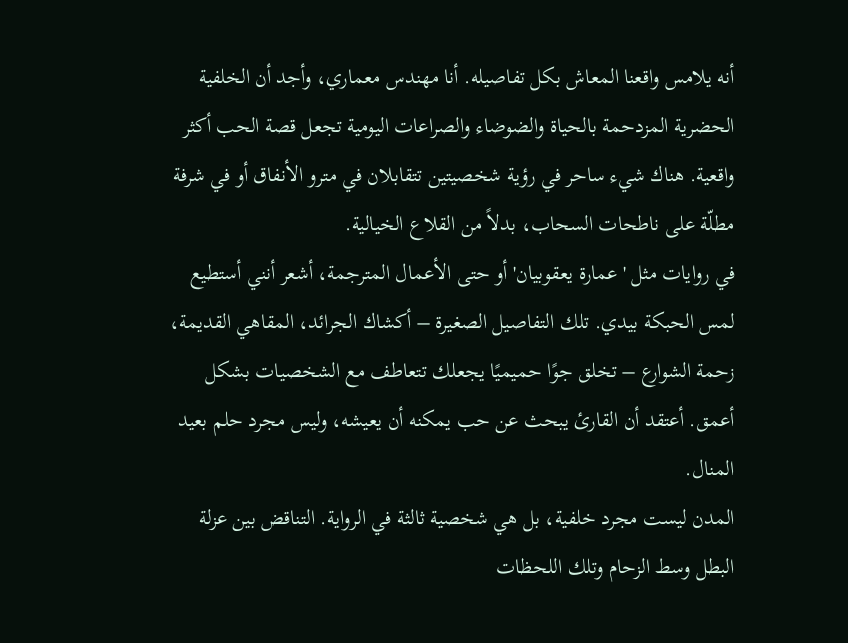أنه يلامس واقعنا المعاش بكل تفاصيله. أنا مهندس معماري، وأجد أن الخلفية الحضرية المزدحمة بالحياة والضوضاء والصراعات اليومية تجعل قصة الحب أكثر واقعية. هناك شيء ساحر في رؤية شخصيتين تتقابلان في مترو الأنفاق أو في شرفة مطلّة على ناطحات السحاب، بدلاً من القلاع الخيالية.
في روايات مثل 'عمارة يعقوبيان' أو حتى الأعمال المترجمة، أشعر أنني أستطيع لمس الحبكة بيدي. تلك التفاصيل الصغيرة – أكشاك الجرائد، المقاهي القديمة، زحمة الشوارع – تخلق جوًا حميميًا يجعلك تتعاطف مع الشخصيات بشكل أعمق. أعتقد أن القارئ يبحث عن حب يمكنه أن يعيشه، وليس مجرد حلم بعيد المنال.
المدن ليست مجرد خلفية، بل هي شخصية ثالثة في الرواية. التناقض بين عزلة البطل وسط الزحام وتلك اللحظات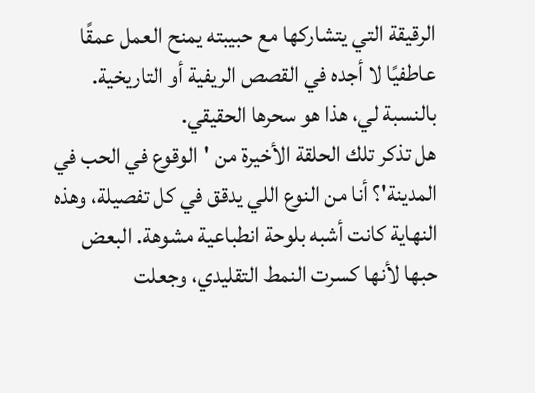الرقيقة التي يتشاركها مع حبيبته يمنح العمل عمقًا عاطفيًا لا أجده في القصص الريفية أو التاريخية. بالنسبة لي، هذا هو سحرها الحقيقي.
هل تذكر تلك الحلقة الأخيرة من 'الوقوع في الحب في المدينة'؟ أنا من النوع اللي يدقق في كل تفصيلة، وهذه النهاية كانت أشبه بلوحة انطباعية مشوهة. البعض حبها لأنها كسرت النمط التقليدي، وجعلت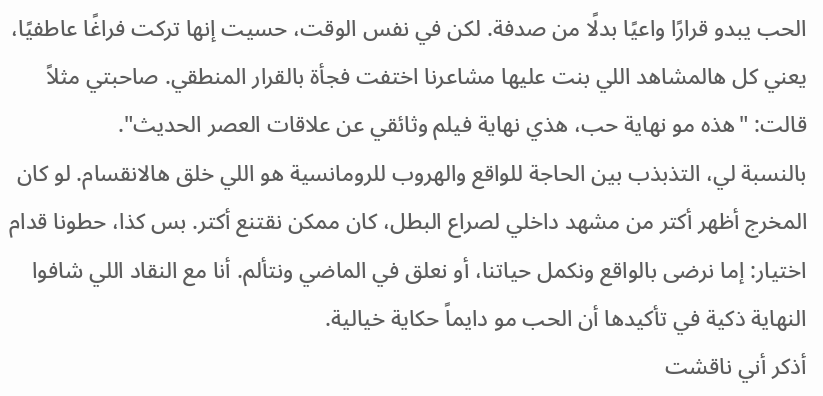الحب يبدو قرارًا واعيًا بدلًا من صدفة. لكن في نفس الوقت، حسيت إنها تركت فراغًا عاطفيًا، يعني كل هالمشاهد اللي بنت عليها مشاعرنا اختفت فجأة بالقرار المنطقي. صاحبتي مثلاً قالت: "هذه مو نهاية حب، هذي نهاية فيلم وثائقي عن علاقات العصر الحديث".
بالنسبة لي، التذبذب بين الحاجة للواقع والهروب للرومانسية هو اللي خلق هالانقسام. لو كان المخرج أظهر أكتر من مشهد داخلي لصراع البطل، كان ممكن نقتنع أكتر. بس كذا، حطونا قدام اختيار: إما نرضى بالواقع ونكمل حياتنا، أو نعلق في الماضي ونتألم. أنا مع النقاد اللي شافوا النهاية ذكية في تأكيدها أن الحب مو دايماً حكاية خيالية.
أذكر أني ناقشت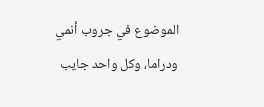الموضوع في جروب أنمي ودراما، وكل واحد جايب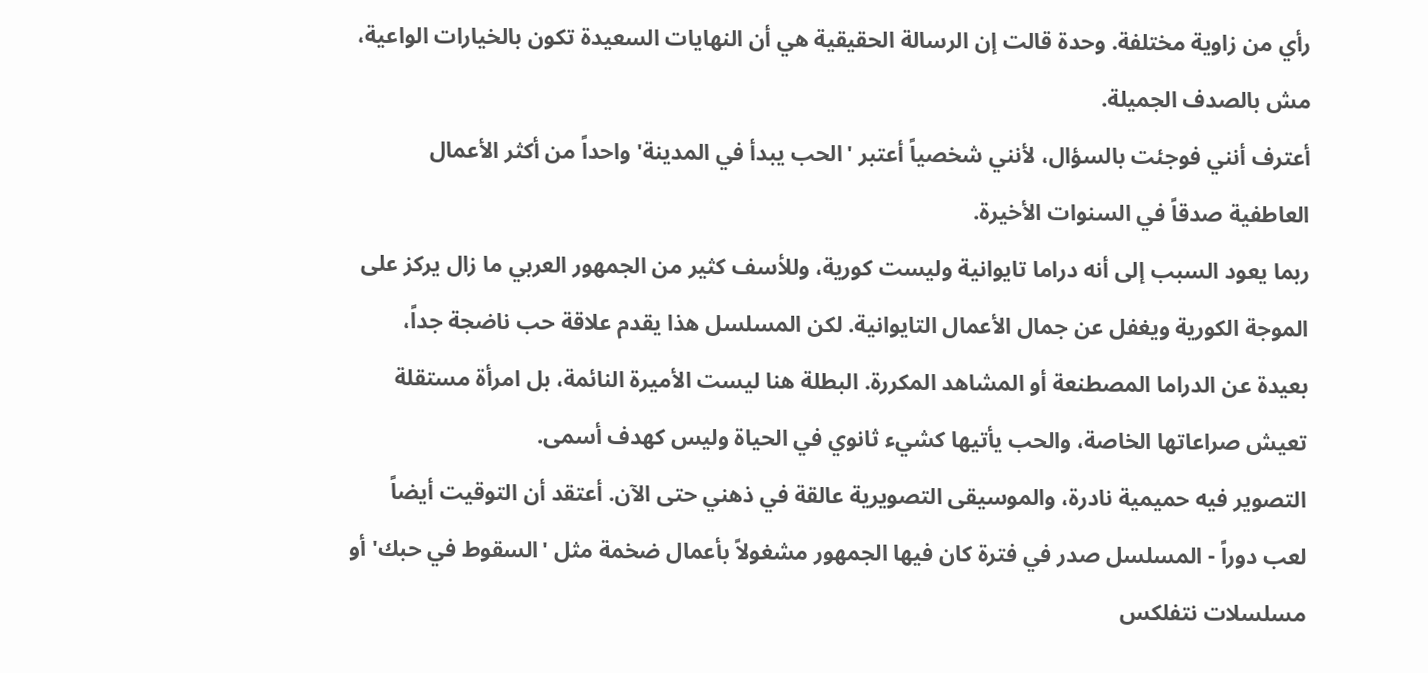رأي من زاوية مختلفة. وحدة قالت إن الرسالة الحقيقية هي أن النهايات السعيدة تكون بالخيارات الواعية، مش بالصدف الجميلة.
أعترف أنني فوجئت بالسؤال، لأنني شخصياً أعتبر 'الحب يبدأ في المدينة' واحداً من أكثر الأعمال العاطفية صدقاً في السنوات الأخيرة.
ربما يعود السبب إلى أنه دراما تايوانية وليست كورية، وللأسف كثير من الجمهور العربي ما زال يركز على الموجة الكورية ويغفل عن جمال الأعمال التايوانية. لكن المسلسل هذا يقدم علاقة حب ناضجة جداً، بعيدة عن الدراما المصطنعة أو المشاهد المكررة. البطلة هنا ليست الأميرة النائمة، بل امرأة مستقلة تعيش صراعاتها الخاصة، والحب يأتيها كشيء ثانوي في الحياة وليس كهدف أسمى.
التصوير فيه حميمية نادرة، والموسيقى التصويرية عالقة في ذهني حتى الآن. أعتقد أن التوقيت أيضاً لعب دوراً - المسلسل صدر في فترة كان فيها الجمهور مشغولاً بأعمال ضخمة مثل 'السقوط في حبك' أو مسلسلات نتفلكس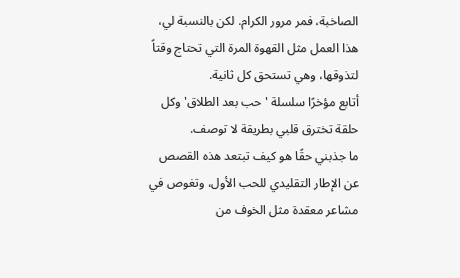الصاخبة، فمر مرور الكرام. لكن بالنسبة لي، هذا العمل مثل القهوة المرة التي تحتاج وقتاً لتذوقها، وهي تستحق كل ثانية.
أتابع مؤخرًا سلسلة 'حب بعد الطلاق' وكل حلقة تخترق قلبي بطريقة لا توصف.
ما جذبني حقًا هو كيف تبتعد هذه القصص عن الإطار التقليدي للحب الأول، وتغوص في مشاعر معقدة مثل الخوف من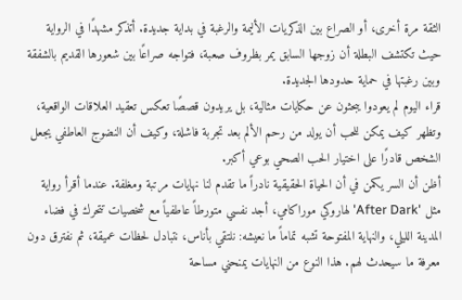الثقة مرة أخرى، أو الصراع بين الذكريات الأليمة والرغبة في بداية جديدة. أتذكر مشهدًا في الرواية حيث تكتشف البطلة أن زوجها السابق يمر بظروف صعبة، فتواجه صراعًا بين شعورها القديم بالشفقة وبين رغبتها في حماية حدودها الجديدة.
قراء اليوم لم يعودوا يبحثون عن حكايات مثالية، بل يريدون قصصًا تعكس تعقيد العلاقات الواقعية، وتظهر كيف يمكن للحب أن يولد من رحم الألم بعد تجربة فاشلة، وكيف أن النضوج العاطفي يجعل الشخص قادرًا على اختيار الحب الصحي بوعي أكبر.
أظن أن السر يكمن في أن الحياة الحقيقية نادراً ما تقدم لنا نهايات مرتبة ومغلفة. عندما أقرأ رواية مثل 'After Dark' لهاروكي موراكامي، أجد نفسي متورطاً عاطفياً مع شخصيات تتحرك في فضاء المدينة الليلي، والنهاية المفتوحة تشبه تماماً ما نعيشه: نلتقي بأناس، نتبادل لحظات عميقة، ثم نفترق دون معرفة ما سيحدث لهم. هذا النوع من النهايات يمنحني مساحة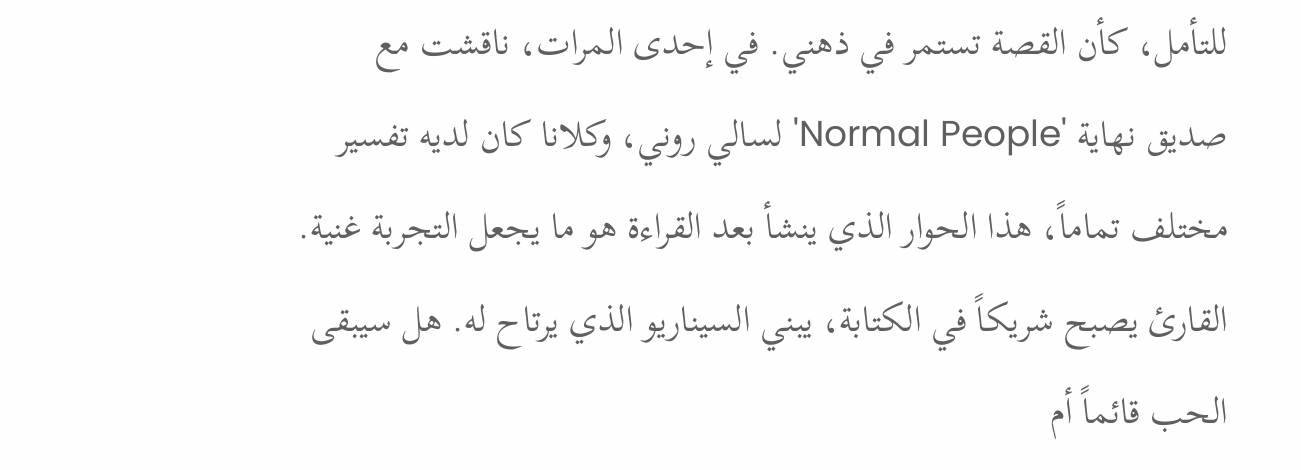للتأمل، كأن القصة تستمر في ذهني. في إحدى المرات، ناقشت مع صديق نهاية 'Normal People' لسالي روني، وكلانا كان لديه تفسير مختلف تماماً، هذا الحوار الذي ينشأ بعد القراءة هو ما يجعل التجربة غنية. القارئ يصبح شريكاً في الكتابة، يبني السيناريو الذي يرتاح له. هل سيبقى الحب قائماً أم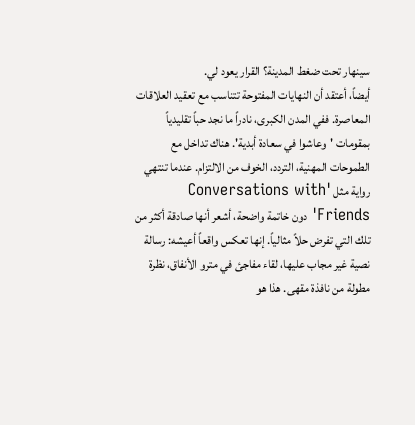سينهار تحت ضغط المدينة؟ القرار يعود لي.
أيضاً، أعتقد أن النهايات المفتوحة تتناسب مع تعقيد العلاقات المعاصرة. ففي المدن الكبرى، نادراً ما نجد حباً تقليدياً بمقومات 'وعاشوا في سعادة أبدية'. هناك تداخل مع الطموحات المهنية، التردد، الخوف من الالتزام. عندما تنتهي رواية مثل 'Conversations with Friends' دون خاتمة واضحة، أشعر أنها صادقة أكثر من تلك التي تفرض حلاً مثالياً. إنها تعكس واقعاً أعيشه: رسالة نصية غير مجاب عليها، لقاء مفاجئ في مترو الأنفاق، نظرة مطولة من نافذة مقهى. هذا هو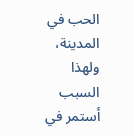الحب في المدينة، ولهذا السبب أستمر في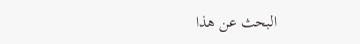البحث عن هذا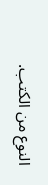النوع من الكتب.